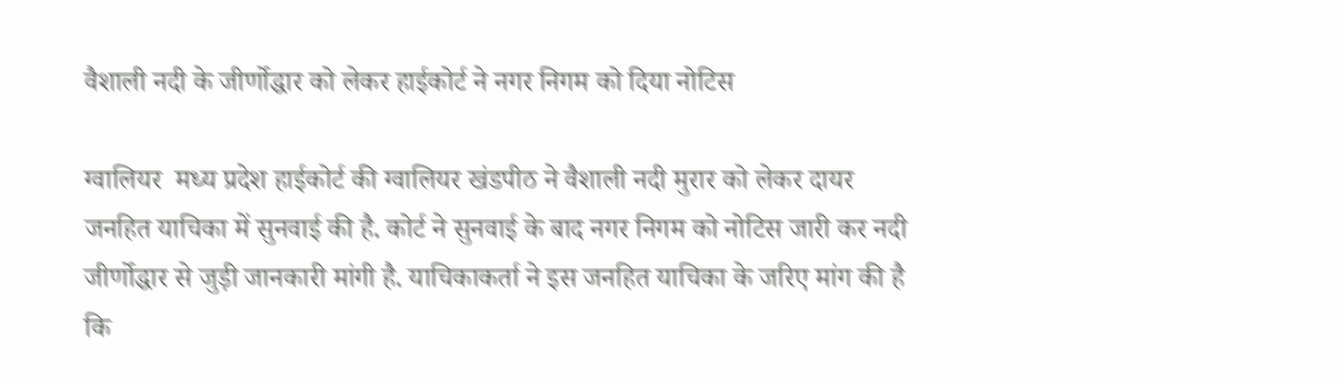वैशाली नदी के जीर्णोद्धार को लेकर हाईकोर्ट ने नगर निगम को दिया नोटिस

ग्वालियर  मध्य प्रदेश हाईकोर्ट की ग्वालियर खंडपीठ ने वैशाली नदी मुरार को लेकर दायर जनहित याचिका में सुनवाई की है. कोर्ट ने सुनवाई के बाद नगर निगम को नोटिस जारी कर नदी जीर्णोद्धार से जुड़ी जानकारी मांगी है. याचिकाकर्ता ने इस जनहित याचिका के जरिए मांग की है कि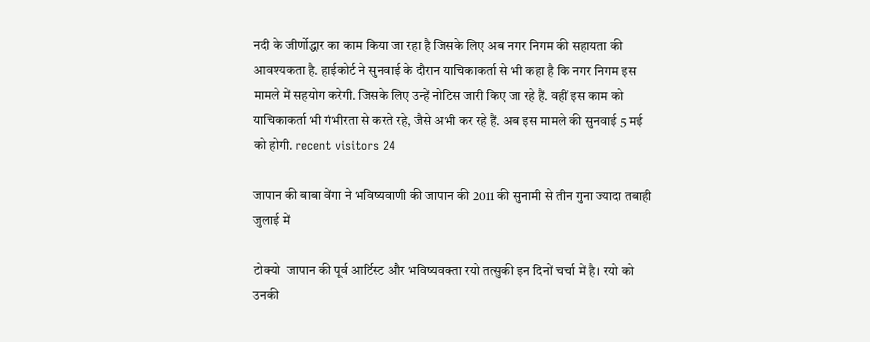नदी के जीर्णोद्धार का काम किया जा रहा है जिसके लिए अब नगर निगम की सहायता की आवश्यकता है. हाईकोर्ट ने सुनवाई के दौरान याचिकाकर्ता से भी कहा है कि नगर निगम इस मामले में सहयोग करेगी. जिसके लिए उन्हें नोटिस जारी किए जा रहे हैं. वहीं इस काम को याचिकाकर्ता भी गंभीरता से करते रहे, जैसे अभी कर रहे हैं. अब इस मामले की सुनवाई 5 मई को होगी. recent visitors 24

जापान की बाबा वेंगा ने भविष्यवाणी की जापान की 2011 की सुनामी से तीन गुना ज्यादा तबाही जुलाई में

टोक्यो  जापान की पूर्व आर्टिस्ट और भविष्यवक्ता रयो तत्सुकी इन दिनों चर्चा में है। रयो को उनकी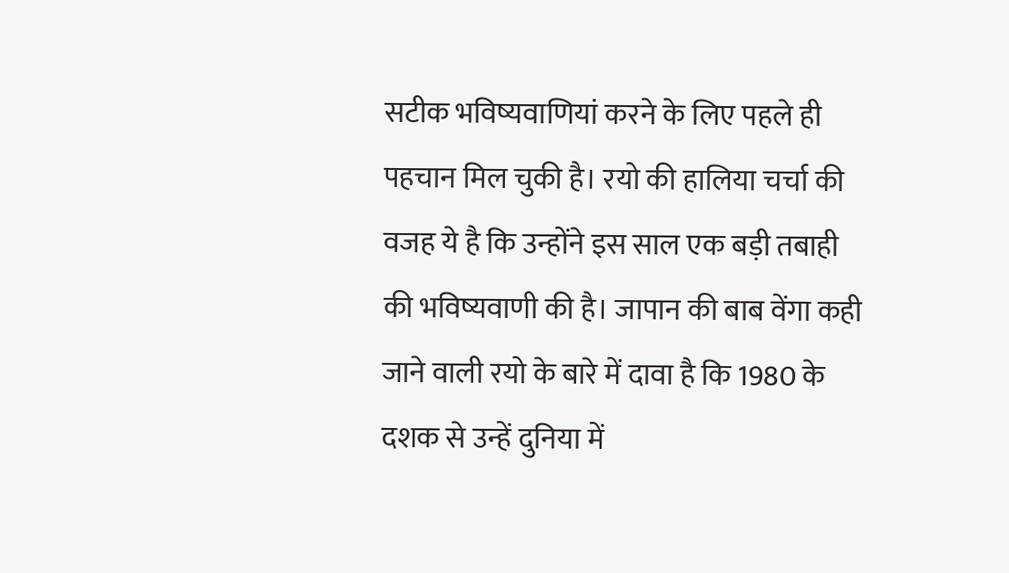सटीक भविष्यवाणियां करने के लिए पहले ही पहचान मिल चुकी है। रयो की हालिया चर्चा की वजह ये है कि उन्होंने इस साल एक बड़ी तबाही की भविष्यवाणी की है। जापान की बाब वेंगा कही जाने वाली रयो के बारे में दावा है कि 1980 के दशक से उन्हें दुनिया में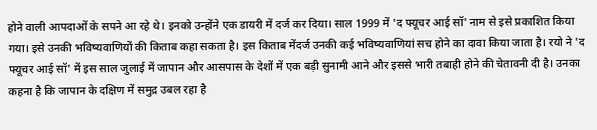होने वाली आपदाओं के सपने आ रहे थे। इनको उन्होंने एक डायरी में दर्ज कर दिया। साल 1999 में 'द फ्यूचर आई सॉ' नाम से इसे प्रकाशित किया गया। इसे उनकी भविष्यवाणियों की किताब कहा सकता है। इस किताब मेंदर्ज उनकी कई भविष्यवाणियां सच होने का दावा किया जाता है। रयो ने 'द फ्यूचर आई सॉ' में इस साल जुलाई में जापान और आसपास के देशों में एक बड़ी सुनामी आने और इससे भारी तबाही होने की चेतावनी दी है। उनका कहना है कि जापान के दक्षिण में समुद्र उबल रहा है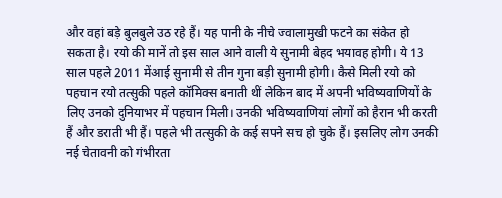और वहां बड़े बुलबुले उठ रहे हैं। यह पानी के नीचे ज्वालामुखी फटने का संकेत हो सकता है। रयो की मानें तो इस साल आने वाली ये सुनामी बेहद भयावह होगी। ये 13 साल पहले 2011 मेंआई सुनामी से तीन गुना बड़ी सुनामी होगी। कैसे मिली रयो को पहचान रयो तत्सुकी पहले कॉमिक्स बनाती थीं लेकिन बाद में अपनी भविष्यवाणियों के लिए उनको दुनियाभर में पहचान मिली। उनकी भविष्यवाणियां लोगों को हैरान भी करती हैं और डराती भी हैं। पहले भी तत्सुकी के कई सपने सच हो चुके हैं। इसलिए लोग उनकी नई चेतावनी को गंभीरता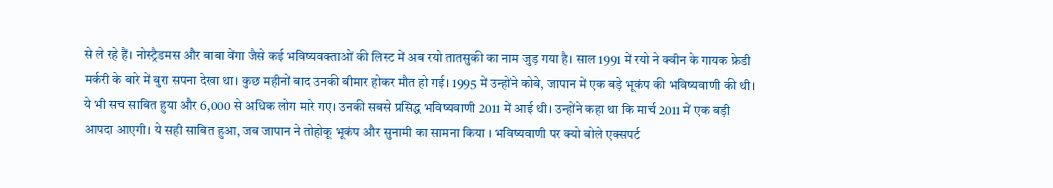से ले रहे हैं। नोस्ट्रैडमस और बाबा वेंगा जैसे कई भविष्यवक्ताओं की लिस्ट में अब रयो तातसुकी का नाम जुड़ गया है। साल 1991 में रयो ने क्वीन के गायक फ्रेडी मर्करी के बारे में बुरा सपना देखा था। कुछ महीनों बाद उनकी बीमार होकर मौत हो गई। 1995 में उन्होंने कोबे, जापान में एक बड़े भूकंप की भविष्यवाणी की थी। ये भी सच साबित हुया और 6,000 से अधिक लोग मारे गए। उनकी सबसे प्रसिद्ध भविष्यवाणी 2011 में आई थी। उन्होंने कहा था कि मार्च 2011 में एक बड़ी आपदा आएगी। ये सही साबित हुआ, जब जापान ने तोहोकू भूकंप और सुनामी का सामना किया । भविष्यवाणी पर क्यो बोले एक्सपर्ट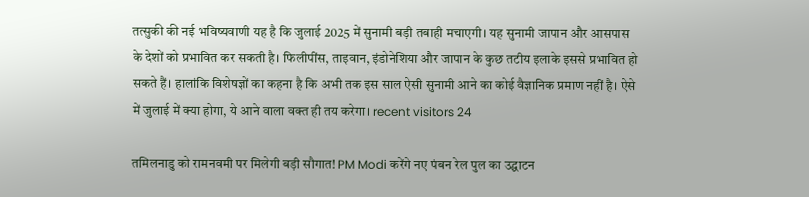तत्सुकी की नई भविष्यवाणी यह है कि जुलाई 2025 में सुनामी बड़ी तबाही मचाएगी। यह सुनामी जापान और आसपास के देशों को प्रभावित कर सकती है। फिलीपींस, ताइवान, इंडोनेशिया और जापान के कुछ तटीय इलाके इससे प्रभावित हो सकते हैं। हालांकि विशेषज्ञों का कहना है कि अभी तक इस साल ऐसी सुनामी आने का कोई वैज्ञानिक प्रमाण नहीं है। ऐसे में जुलाई में क्या होगा, ये आने वाला वक्त ही तय करेगा। recent visitors 24

तमिलनाडु को रामनवमी पर मिलेगी बड़ी सौगात! PM Modi करेंगे नए पंबन रेल पुल का उद्घाटन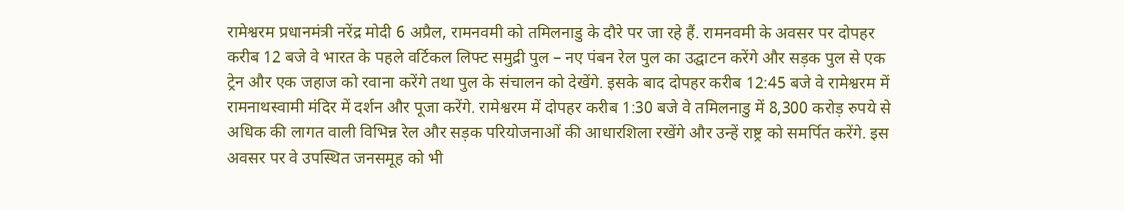रामेश्वरम प्रधानमंत्री नरेंद्र मोदी 6 अप्रैल, रामनवमी को तमिलनाडु के दौरे पर जा रहे हैं. रामनवमी के अवसर पर दोपहर करीब 12 बजे वे भारत के पहले वर्टिकल लिफ्ट समुद्री पुल – नए पंबन रेल पुल का उद्घाटन करेंगे और सड़क पुल से एक ट्रेन और एक जहाज को रवाना करेंगे तथा पुल के संचालन को देखेंगे. इसके बाद दोपहर करीब 12:45 बजे वे रामेश्वरम में रामनाथस्वामी मंदिर में दर्शन और पूजा करेंगे. रामेश्वरम में दोपहर करीब 1:30 बजे वे तमिलनाडु में 8,300 करोड़ रुपये से अधिक की लागत वाली विभिन्न रेल और सड़क परियोजनाओं की आधारशिला रखेंगे और उन्हें राष्ट्र को समर्पित करेंगे. इस अवसर पर वे उपस्थित जनसमूह को भी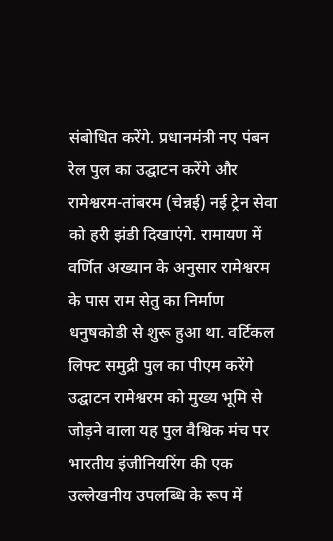संबोधित करेंगे. प्रधानमंत्री नए पंबन रेल पुल का उद्घाटन करेंगे और रामेश्वरम-तांबरम (चेन्नई) नई ट्रेन सेवा को हरी झंडी दिखाएंगे. रामायण में वर्णित अख्यान के अनुसार रामेश्वरम के पास राम सेतु का निर्माण धनुषकोडी से शुरू हुआ था. वर्टिकल लिफ्ट समुद्री पुल का पीएम करेंगे उद्घाटन रामेश्वरम को मुख्य भूमि से जोड़ने वाला यह पुल वैश्विक मंच पर भारतीय इंजीनियरिंग की एक उल्लेखनीय उपलब्धि के रूप में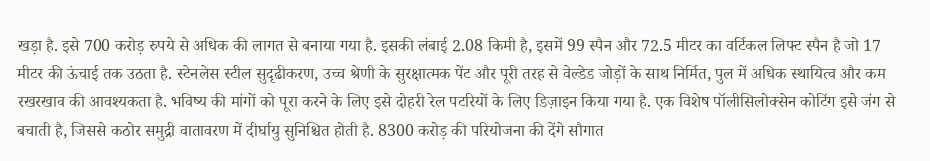खड़ा है. इसे 700 करोड़ रुपये से अधिक की लागत से बनाया गया है. इसकी लंबाई 2.08 किमी है, इसमें 99 स्पैन और 72.5 मीटर का वर्टिकल लिफ्ट स्पैन है जो 17 मीटर की ऊंचाई तक उठता है. स्टेनलेस स्टील सुदृढीकरण, उच्च श्रेणी के सुरक्षात्मक पेंट और पूरी तरह से वेल्डेड जोड़ों के साथ निर्मित, पुल में अधिक स्थायित्व और कम रखरखाव की आवश्यकता है. भविष्य की मांगों को पूरा करने के लिए इसे दोहरी रेल पटरियों के लिए डिज़ाइन किया गया है. एक विशेष पॉलीसिलोक्सेन कोटिंग इसे जंग से बचाती है, जिससे कठोर समुद्री वातावरण में दीर्घायु सुनिश्चित होती है. 8300 करोड़ की परियोजना की देंगे सौगात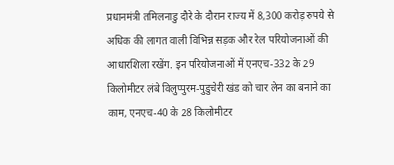प्रधानमंत्री तमिलनाडु दौरे के दौरान राज्य में 8,300 करोड़ रुपये से अधिक की लागत वाली विभिन्न सड़क और रेल परियोजनाओं की आधारशिला रखेंग. इन परियोजनाओं में एनएच-332 के 29 किलोमीटर लंबे विलुप्पुरम-पुडुचेरी खंड को चार लेन का बनाने का काम, एनएच-40 के 28 किलोमीटर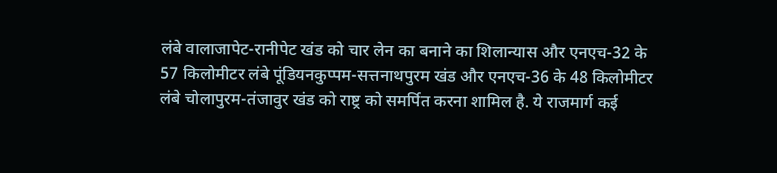लंबे वालाजापेट-रानीपेट खंड को चार लेन का बनाने का शिलान्यास और एनएच-32 के 57 किलोमीटर लंबे पूंडियनकुप्पम-सत्तनाथपुरम खंड और एनएच-36 के 48 किलोमीटर लंबे चोलापुरम-तंजावुर खंड को राष्ट्र को समर्पित करना शामिल है. ये राजमार्ग कई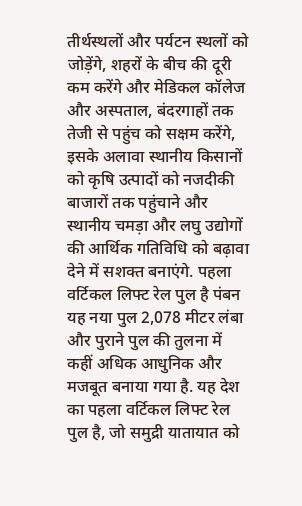तीर्थस्थलों और पर्यटन स्थलों को जोड़ेंगे, शहरों के बीच की दूरी कम करेंगे और मेडिकल कॉलेज और अस्पताल, बंदरगाहों तक तेजी से पहुंच को सक्षम करेंगे, इसके अलावा स्थानीय किसानों को कृषि उत्पादों को नजदीकी बाजारों तक पहुंचाने और स्थानीय चमड़ा और लघु उद्योगों की आर्थिक गतिविधि को बढ़ावा देने में सशक्त बनाएंगे. पहला वर्टिकल लिफ्ट रेल पुल है पंबन यह नया पुल 2,078 मीटर लंबा और पुराने पुल की तुलना में कहीं अधिक आधुनिक और मजबूत बनाया गया है. यह देश का पहला वर्टिकल लिफ्ट रेल पुल है, जो समुद्री यातायात को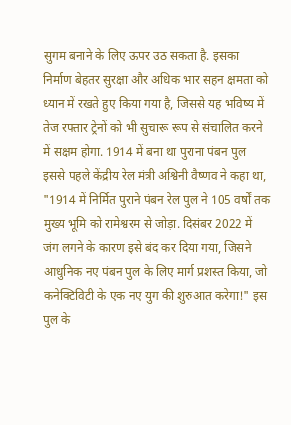सुगम बनाने के लिए ऊपर उठ सकता है. इसका निर्माण बेहतर सुरक्षा और अधिक भार सहन क्षमता को ध्यान में रखते हुए किया गया है, जिससे यह भविष्य में तेज रफ्तार ट्रेनों को भी सुचारू रूप से संचालित करने में सक्षम होगा. 1914 में बना था पुराना पंबन पुल इससे पहले केंद्रीय रेल मंत्री अश्विनी वैष्णव ने कहा था, "1914 में निर्मित पुराने पंबन रेल पुल ने 105 वर्षों तक मुख्य भूमि को रामेश्वरम से जोड़ा. दिसंबर 2022 में जंग लगने के कारण इसे बंद कर दिया गया, जिसने आधुनिक नए पंबन पुल के लिए मार्ग प्रशस्त किया, जो कनेक्टिविटी के एक नए युग की शुरुआत करेगा!" इस पुल के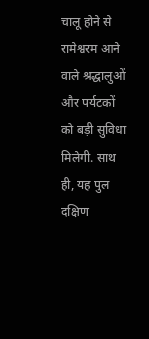चालू होने से रामेश्वरम आने वाले श्रद्धालुओं और पर्यटकों को बड़ी सुविधा मिलेगी. साथ ही, यह पुल दक्षिण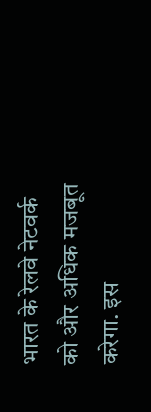भारत के रेलवे नेटवर्क को और अधिक मजबूत करेगा. इस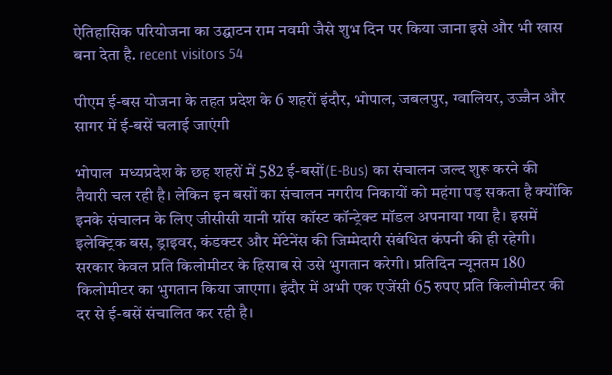ऐतिहासिक परियोजना का उद्घाटन राम नवमी जैसे शुभ दिन पर किया जाना इसे और भी खास बना देता है. recent visitors 54

पीएम ई-बस योजना के तहत प्रदेश के 6 शहरों इंदौर, भोपाल, जबलपुर, ग्वालियर, उज्जैन और सागर में ई-बसें चलाई जाएंगी

भोपाल  मध्यप्रदेश के छह शहरों में 582 ई-बसों(E-Bus) का संचालन जल्द शुरू करने की तैयारी चल रही है। लेकिन इन बसों का संचालन नगरीय निकायों को महंगा पड़ सकता है क्योंकि इनके संचालन के लिए जीसीसी यानी ग्रॉस कॉस्ट कॉन्ट्रेक्ट मॉडल अपनाया गया है। इसमें इलेक्ट्रिक बस, ड्राइवर, कंडक्टर और मेंटेनेंस की जिम्मेदारी संबंधित कंपनी की ही रहेगी। सरकार केवल प्रति किलोमीटर के हिसाब से उसे भुगतान करेगी। प्रतिदिन न्यूनतम 180 किलोमीटर का भुगतान किया जाएगा। इंदौर में अभी एक एजेंसी 65 रुपए प्रति किलोमीटर की दर से ई-बसें संचालित कर रही है।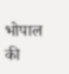भोपाल की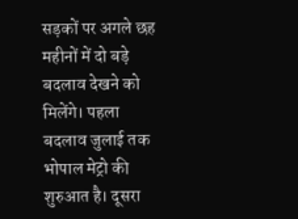सड़कों पर अगले छह महीनों में दो बड़े बदलाव देखने को मिलेंगे। पहला बदलाव जुलाई तक भोपाल मेट्रो की शुरुआत है। दूसरा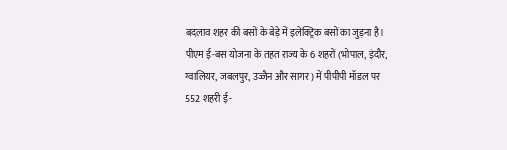बदलाव शहर की बसों के बेड़े में इलेक्ट्रिक बसों का जुड़ना है। पीएम ई-बस योजना के तहत राज्य के 6 शहरों (भोपाल, इंदौर, ग्वालियर, जबलपुर, उज्जैन और सागर) में पीपीपी मॉडल पर 552 शहरी ई-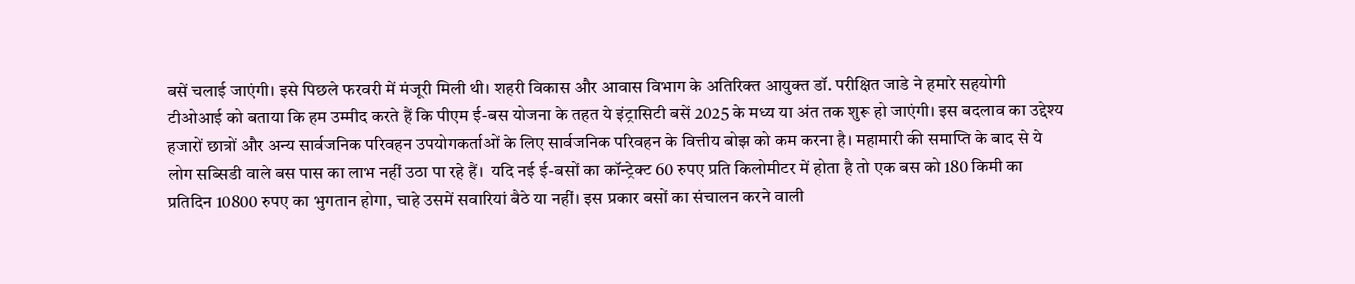बसें चलाई जाएंगी। इसे पिछले फरवरी में मंजूरी मिली थी। शहरी विकास और आवास विभाग के अतिरिक्त आयुक्त डॉ. परीक्षित जाडे ने हमारे सहयोगी टीओआई को बताया कि हम उम्मीद करते हैं कि पीएम ई-बस योजना के तहत ये इंट्रासिटी बसें 2025 के मध्य या अंत तक शुरू हो जाएंगी। इस बदलाव का उद्देश्य हजारों छात्रों और अन्य सार्वजनिक परिवहन उपयोगकर्ताओं के लिए सार्वजनिक परिवहन के वित्तीय बोझ को कम करना है। महामारी की समाप्ति के बाद से ये लोग सब्सिडी वाले बस पास का लाभ नहीं उठा पा रहे हैं।  यदि नई ई-बसों का कॉन्ट्रेक्ट 60 रुपए प्रति किलोमीटर में होता है तो एक बस को 180 किमी का प्रतिदिन 10800 रुपए का भुगतान होगा, चाहे उसमें सवारियां बैठे या नहीं। इस प्रकार बसों का संचालन करने वाली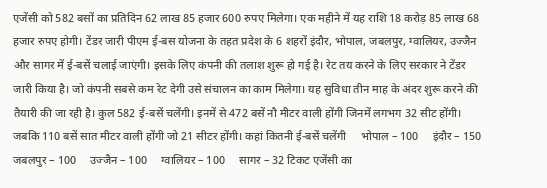एजेंसी को 582 बसों का प्रतिदिन 62 लाख 85 हजार 600 रुपए मिलेगा। एक महीने में यह राशि 18 करोड़ 85 लाख 68 हजार रुपए होगी। टेंडर जारी पीएम ई-बस योजना के तहत प्रदेश के 6 शहरों इंदौर, भोपाल, जबलपुर, ग्वालियर, उज्जैन और सागर में ई-बसें चलाई जाएंगी। इसके लिए कंपनी की तलाश शुरू हो गई है। रेट तय करने के लिए सरकार ने टेंडर जारी किया है। जो कंपनी सबसे कम रेट देगी उसे संचालन का काम मिलेगा। यह सुविधा तीन माह के अंदर शुरू करने की तैयारी की जा रही है। कुल 582 ई-बसें चलेंगी। इनमें से 472 बसें नौ मीटर वाली होंगी जिनमें लगभग 32 सीट होंगी। जबकि 110 बसें सात मीटर वाली होंगी जो 21 सीटर होंगी। कहां कितनी ई-बसें चलेंगी     भोपाल – 100     इंदौर – 150     जबलपुर – 100     उज्जैन – 100     ग्वालियर – 100     सागर – 32 टिकट एजेंसी का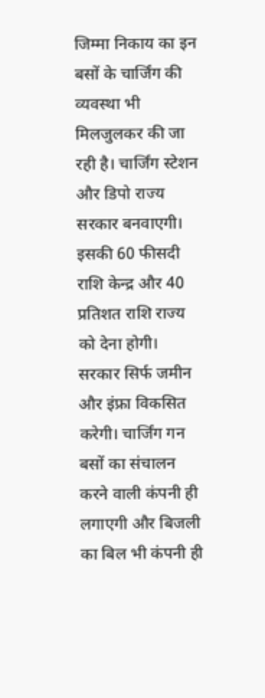जिम्मा निकाय का इन बसों के चार्जिंग की व्यवस्था भी मिलजुलकर की जा रही है। चार्जिंग स्टेशन और डिपो राज्य सरकार बनवाएगी। इसकी 60 फीसदी राशि केन्द्र और 40 प्रतिशत राशि राज्य को देना होगी। सरकार सिर्फ जमीन और इंफ्रा विकसित करेगी। चार्जिंग गन बसों का संचालन करने वाली कंपनी ही लगाएगी और बिजली का बिल भी कंपनी ही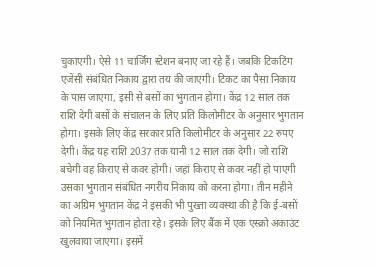चुकाएगी। ऐसे 11 चार्जिंग स्टेशन बनाए जा रहे हैं। जबकि टिकटिंग एजेंसी संबंधित निकाय द्वारा तय की जाएगी। टिकट का पैसा निकाय के पास जाएगा, इसी से बसों का भुगतान होगा। केंद्र 12 साल तक राशि देगी बसों के संचालन के लिए प्रति किलोमीटर के अनुसार भुगतान होगा। इसके लिए केंद्र सरकार प्रति किलोमीटर के अनुसार 22 रुपए देगी। केंद्र यह राशि 2037 तक यानी 12 साल तक देगी। जो राशि बचेगी वह किराए से कवर होगी। जहां किराए से कवर नहीं हो पाएगी उसका भुगतान संबंधित नगरीय निकाय को करना होगा। तीन महीने का अग्रिम भुगतान केंद्र ने इसकी भी पुख्ता व्यवस्था की है कि ई-बसों को नियमित भुगतान होता रहे। इसके लिए बैंक में एक एस्क्रो अकाउंट खुलवाया जाएगा। इसमें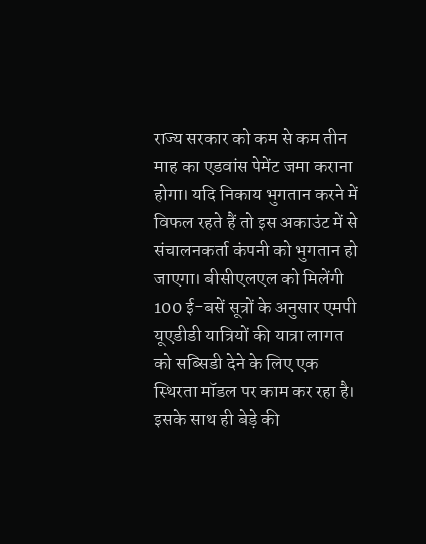राज्य सरकार को कम से कम तीन माह का एडवांस पेमेंट जमा कराना होगा। यदि निकाय भुगतान करने में विफल रहते हैं तो इस अकाउंट में से संचालनकर्ता कंपनी को भुगतान हो जाएगा। बीसीएलएल को मिलेंगी 100 ई-बसें सूत्रों के अनुसार एमपी यूएडीडी यात्रियों की यात्रा लागत को सब्सिडी देने के लिए एक स्थिरता मॉडल पर काम कर रहा है। इसके साथ ही बेड़े की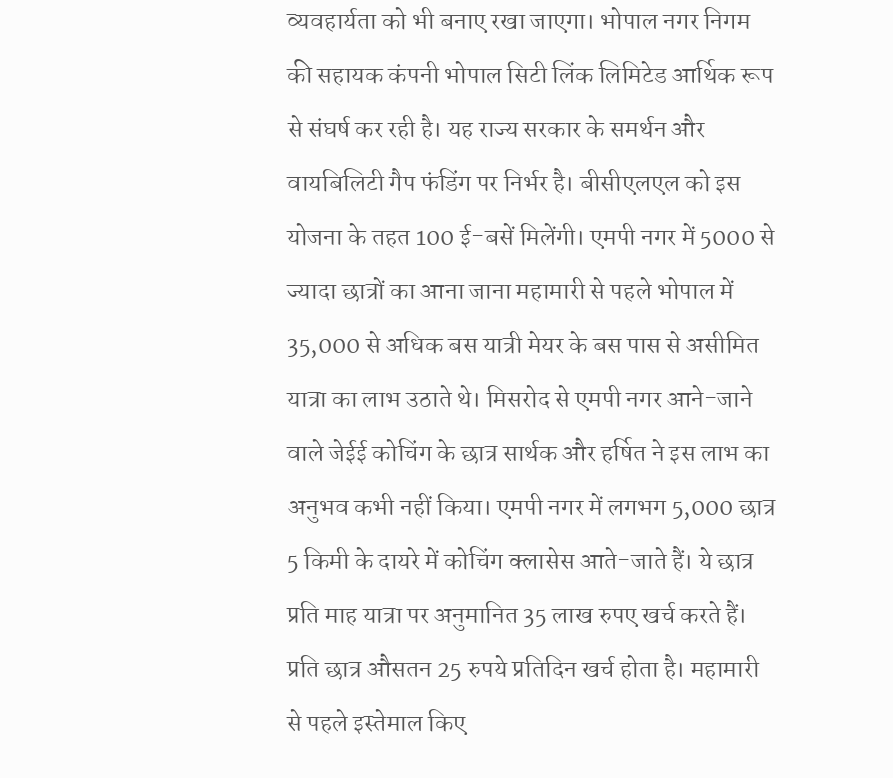व्यवहार्यता को भी बनाए रखा जाएगा। भोपाल नगर निगम की सहायक कंपनी भोपाल सिटी लिंक लिमिटेड आर्थिक रूप से संघर्ष कर रही है। यह राज्य सरकार के समर्थन और वायबिलिटी गैप फंडिंग पर निर्भर है। बीसीएलएल को इस योजना के तहत 100 ई-बसें मिलेंगी। एमपी नगर में 5000 से ज्यादा छात्रों का आना जाना महामारी से पहले भोपाल में 35,000 से अधिक बस यात्री मेयर के बस पास से असीमित यात्रा का लाभ उठाते थे। मिसरोद से एमपी नगर आने-जाने वाले जेईई कोचिंग के छात्र सार्थक और हर्षित ने इस लाभ का अनुभव कभी नहीं किया। एमपी नगर में लगभग 5,000 छात्र 5 किमी के दायरे में कोचिंग क्लासेस आते-जाते हैं। ये छात्र प्रति माह यात्रा पर अनुमानित 35 लाख रुपए खर्च करते हैं। प्रति छात्र औसतन 25 रुपये प्रतिदिन खर्च होता है। महामारी से पहले इस्तेमाल किए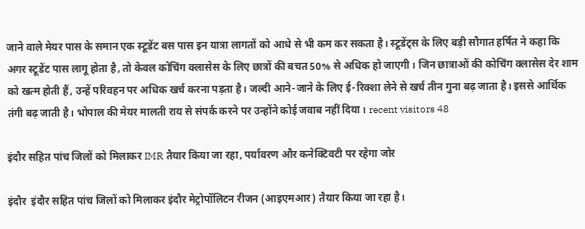जाने वाले मेयर पास के समान एक स्टूडेंट बस पास इन यात्रा लागतों को आधे से भी कम कर सकता है। स्टूडेंट्स के लिए बड़ी सौगात हर्षित ने कहा कि अगर स्टूडेंट पास लागू होता है, तो केवल कोचिंग क्लासेस के लिए छात्रों की बचत 50% से अधिक हो जाएगी। जिन छात्राओं की कोचिंग क्लासेस देर शाम को खत्म होती हैं, उन्हें परिवहन पर अधिक खर्च करना पड़ता है। जल्दी आने-जाने के लिए ई-रिक्शा लेने से खर्च तीन गुना बढ़ जाता है। इससे आर्थिक तंगी बढ़ जाती है। भोपाल की मेयर मालती राय से संपर्क करने पर उन्होंने कोई जवाब नहीं दिया। recent visitors 48

इंदौर सहित पांच जिलों को मिलाकर IMR तैयार किया जा रहा, पर्यावरण और कनेक्टिवटी पर रहेगा जोर

इंदौर  इंदौर सहित पांच जिलों को मिलाकर इंदौर मेट्रोपॉलिटन रीजन (आइएमआर) तैयार किया जा रहा है।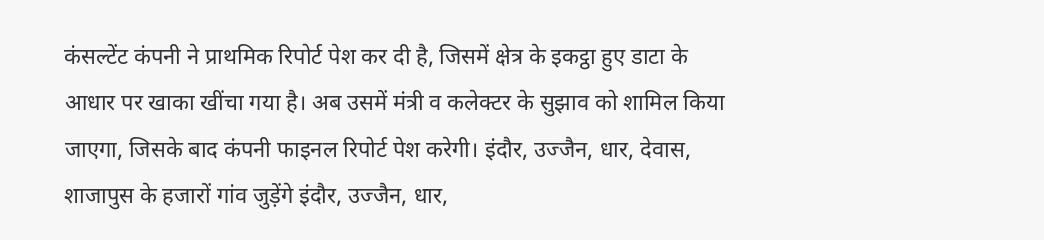कंसल्टेंट कंपनी ने प्राथमिक रिपोर्ट पेश कर दी है, जिसमें क्षेत्र के इकट्ठा हुए डाटा के आधार पर खाका खींचा गया है। अब उसमें मंत्री व कलेक्टर के सुझाव को शामिल किया जाएगा, जिसके बाद कंपनी फाइनल रिपोर्ट पेश करेगी। इंदौर, उज्जैन, धार, देवास, शाजापुस के हजारों गांव जुड़ेंगे इंदौर, उज्जैन, धार,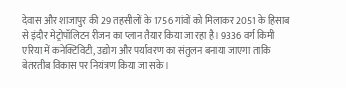देवास और शाजापुर की 29 तहसीलों के 1756 गांवों को मिलाकर 2051 के हिसाब से इंदौर मेट्रोपॉलिटन रीजन का प्लान तैयार किया जा रहा है। 9336 वर्ग किमी एरिया में कनेक्टिविटी, उद्योग और पर्यावरण का संतुलन बनाया जाएगा ताकि बेतरतीब विकास पर नियंत्रण किया जा सके।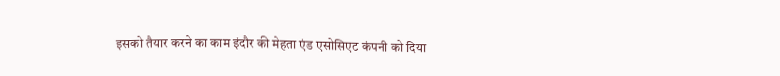इसको तैयार करने का काम इंदौर की मेहता एंड एसोसिएट कंपनी को दिया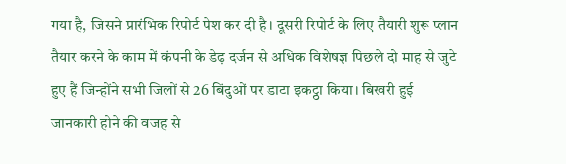गया है, जिसने प्रारंभिक रिपोर्ट पेश कर दी है। दूसरी रिपोर्ट के लिए तैयारी शुरू प्लान तैयार करने के काम में कंपनी के डेढ़ दर्जन से अधिक विशेषज्ञ पिछले दो माह से जुटे हुए हैं जिन्होंने सभी जिलों से 26 बिंदुओं पर डाटा इकट्ठा किया। बिखरी हुई जानकारी होने की वजह से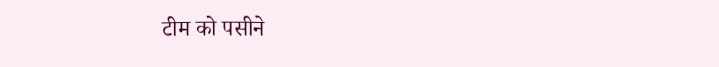टीम को पसीने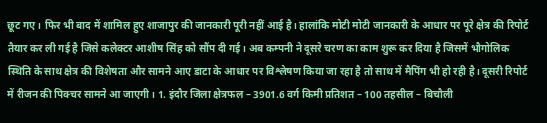छूट गए। फिर भी बाद में शामिल हुए शाजापुर की जानकारी पूरी नहीं आई है। हालांकि मोटी मोटी जानकारी के आधार पर पूरे क्षेत्र की रिपोर्ट तैयार कर ली गई है जिसे कलेक्टर आशीष सिंह को सौंप दी गई। अब कम्पनी ने दूसरे चरण का काम शुरू कर दिया है जिसमें भौगोलिक स्थिति के साथ क्षेत्र की विशेषता और सामने आए डाटा के आधार पर विश्लेषण किया जा रहा है तो साथ में मैपिंग भी हो रही है। दूसरी रिपोर्ट में रीजन की पिक्चर सामने आ जाएगी। 1. इंदौर जिला क्षेत्रफल – 3901.6 वर्ग किमी प्रतिशत – 100 तहसील – बिचौली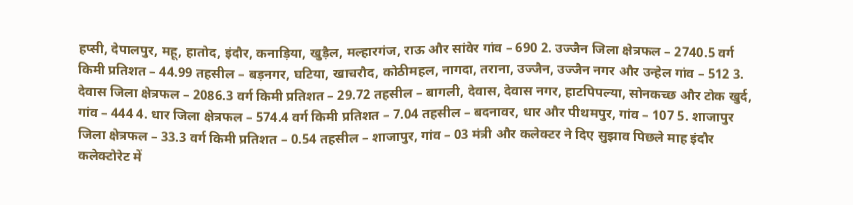हप्सी, देपालपुर, महू, हातोद, इंदौर, कनाड़िया, खुड़ैल, मल्हारगंज, राऊ और सांवेर गांव – 690 2. उज्जैन जिला क्षेत्रफल – 2740.5 वर्ग किमी प्रतिशत – 44.99 तहसील – बड़नगर, घटिया, खाचरौद, कोठीमहल, नागदा, तराना, उज्जैन, उज्जैन नगर और उन्हेल गांव – 512 3. देवास जिला क्षेत्रफल – 2086.3 वर्ग किमी प्रतिशत – 29.72 तहसील – बागली, देवास, देवास नगर, हाटपिपल्या, सोनकच्छ और टोक खुर्द, गांव – 444 4. धार जिला क्षेत्रफल – 574.4 वर्ग किमी प्रतिशत – 7.04 तहसील – बदनावर, धार और पीथमपुर, गांव – 107 5. शाजापुर जिला क्षेत्रफल – 33.3 वर्ग किमी प्रतिशत – 0.54 तहसील – शाजापुर, गांव – 03 मंत्री और कलेक्टर ने दिए सुझाव पिछले माह इंदौर कलेक्टोरेट में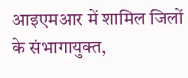आइएमआर में शामिल जिलों के संभागायुक्त,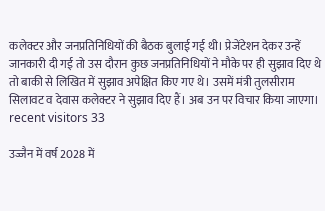कलेक्टर और जनप्रतिनिधियों की बैठक बुलाई गई थी। प्रेजेंटेशन देकर उन्हें जानकारी दी गई तो उस दौरान कुछ जनप्रतिनिधियों ने मौके पर ही सुझाव दिए थे तो बाकी से लिखित में सुझाव अपेक्षित किए गए थे। उसमें मंत्री तुलसीराम सिलावट व देवास कलेक्टर ने सुझाव दिए हैं। अब उन पर विचार किया जाएगा।     recent visitors 33

उज्जैन में वर्ष 2028 में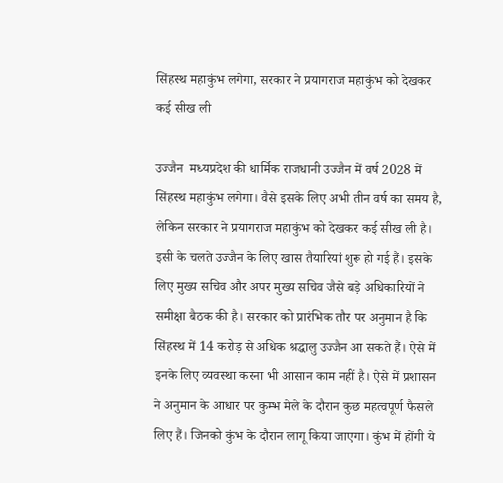सिंहस्थ महाकुंभ लगेगा, सरकार ने प्रयागराज महाकुंभ को देखकर कई सीख ली

उज्जैन  मध्यप्रदेश की धार्मिक राजधानी उज्जैन में वर्ष 2028 में सिंहस्थ महाकुंभ लगेगा। वैसे इसके लिए अभी तीन वर्ष का समय है, लेकिन सरकार ने प्रयागराज महाकुंभ को देखकर कई सीख ली है। इसी के चलते उज्जैन के लिए खास तैयारियां शुरू हो गई हैं। इसके लिए मुख्य सचिव और अपर मुख्य सचिव जैसे बड़े अधिकारियों ने समीक्षा बैठक की है। सरकार को प्रारंभिक तौर पर अनुमान है कि सिंहस्थ में 14 करोड़ से अधिक श्रद्धालु उज्जैन आ सकते हैं। ऐसे में इनके लिए व्यवस्था करना भी आसान काम नहीं है। ऐसे में प्रशासन ने अनुमान के आधार पर कुम्भ मेले के दौरान कुछ महत्वपूर्ण फैसले लिए हैं। जिनको कुंभ के दौरान लागू किया जाएगा। कुंभ में होंगी ये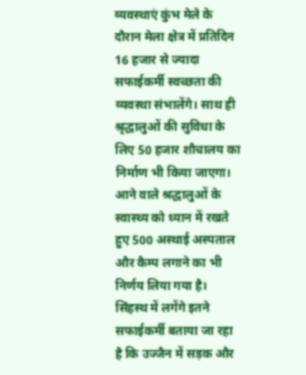व्यवस्थाएं कुंभ मेले के दौरान मेला क्षेत्र में प्रतिदिन 16 हजार से ज्यादा सफाईकर्मी स्वच्छता की व्यवस्था संभालेंगे। साथ ही श्रृद्धालुओं की सुविधा के लिए 50 हजार शौचालय का निर्माण भी किया जाएगा। आने वाले श्रद्धालुओं के स्वास्थ्य को ध्यान में रखते हुए 500 अस्थाई अस्पताल और कैम्प लगाने का भी निर्णय लिया गया है। सिंहस्थ में लगेंगे इतने सफाईकर्मी बताया जा रहा है कि उज्जैन में सड़क और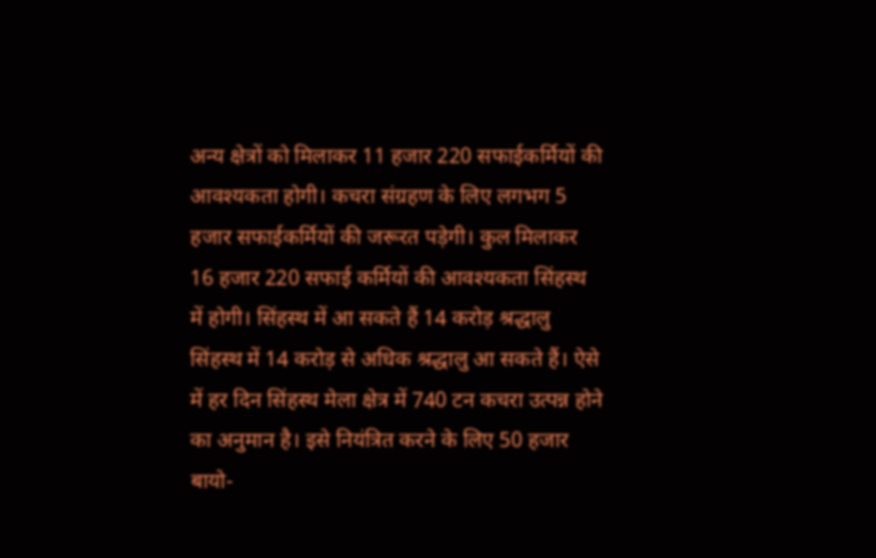अन्य क्षेत्रों को मिलाकर 11 हजार 220 सफाईकर्मियों की आवश्यकता होगी। कचरा संग्रहण के लिए लगभग 5 हजार सफाईकर्मियों की जरूरत पड़ेगी। कुल मिलाकर 16 हजार 220 सफाई कर्मियों की आवश्यकता सिंहस्थ में होगी। सिंहस्थ में आ सकते हैं 14 करोड़ श्रद्धालु सिंहस्थ में 14 करोड़ से अधिक श्रद्धालु आ सकते हैं। ऐसे में हर दिन सिंहस्थ मेला क्षेत्र में 740 टन कचरा उत्पन्न होने का अनुमान है। इसे नियंत्रित करने के लिए 50 हजार बायो-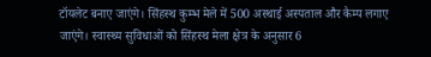टॉयलेट बनाए जाएंगे। सिंहस्थ कुम्भ मेले में 500 अस्थाई अस्पताल और कैम्प लगाए जाएंगे। स्वास्थ्य सुविधाओं को सिंहस्थ मेला क्षेत्र के अनुसार 6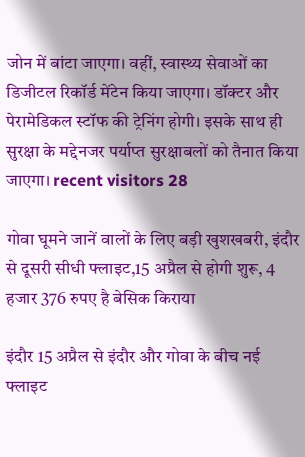जोन में बांटा जाएगा। वहीं, स्वास्थ्य सेवाओं का डिजीटल रिकॉर्ड मेंटेन किया जाएगा। डॉक्टर और पेरामेडिकल स्टॉफ की ट्रेनिंग होगी। इसके साथ ही सुरक्षा के मद्देनजर पर्याप्त सुरक्षाबलों को तैनात किया जाएगा। recent visitors 28

गोवा घूमने जानें वालों के लिए बड़ी खुशखबरी, इंदौर से दूसरी सीधी फ्लाइट,15 अप्रैल से होगी शुरू, 4 हजार 376 रुपए है बेसिक किराया

इंदौर 15 अप्रैल से इंदौर और गोवा के बीच नई फ्लाइट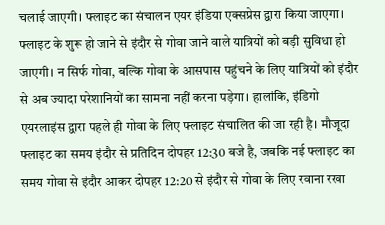चलाई जाएगी। फ्लाइट का संचालन एयर इंडिया एक्सप्रेस द्वारा किया जाएगा। फ्लाइट के शुरू हो जाने से इंदौर से गोवा जाने वाले यात्रियों को बड़ी सुविधा हो जाएगी। न सिर्फ गोवा, बल्कि गोवा के आसपास पहुंचने के लिए यात्रियों को इंदौर से अब ज्यादा परेशानियों का सामना नहीं करना पड़ेगा। हालांकि, इंडिगो एयरलाइंस द्वारा पहले ही गोवा के लिए फ्लाइट संचालित की जा रही है। मौजूदा फ्लाइट का समय इंदौर से प्रतिदिन दोपहर 12:30 बजे है, जबकि नई फ्लाइट का समय गोवा से इंदौर आकर दोपहर 12:20 से इंदौर से गोवा के लिए रवाना रखा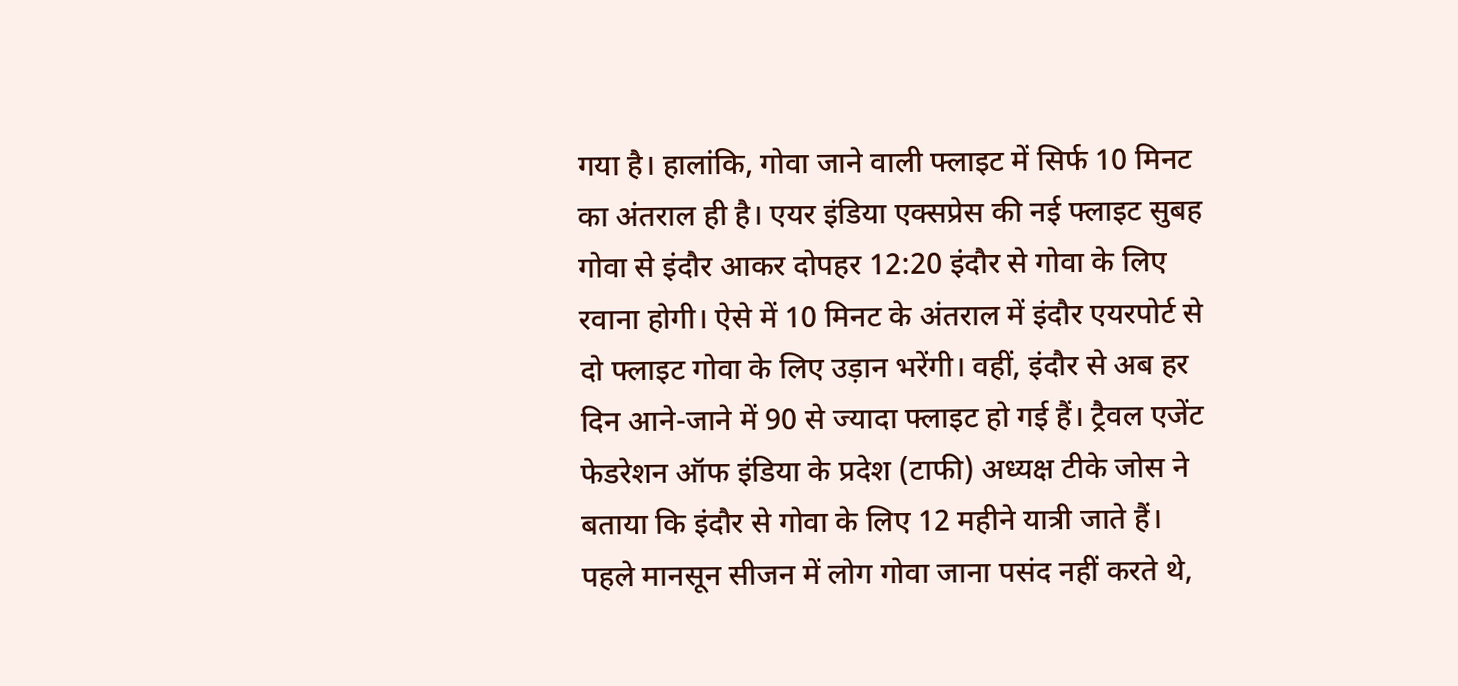गया है। हालांकि, गोवा जाने वाली फ्लाइट में सिर्फ 10 मिनट का अंतराल ही है। एयर इंडिया एक्सप्रेस की नई फ्लाइट सुबह गोवा से इंदौर आकर दोपहर 12:20 इंदौर से गोवा के लिए रवाना होगी। ऐसे में 10 मिनट के अंतराल में इंदौर एयरपोर्ट से दो फ्लाइट गोवा के लिए उड़ान भरेंगी। वहीं, इंदौर से अब हर दिन आने-जाने में 90 से ज्यादा फ्लाइट हो गई हैं। ट्रैवल एजेंट फेडरेशन ऑफ इंडिया के प्रदेश (टाफी) अध्यक्ष टीके जोस ने बताया कि इंदौर से गोवा के लिए 12 महीने यात्री जाते हैं। पहले मानसून सीजन में लोग गोवा जाना पसंद नहीं करते थे,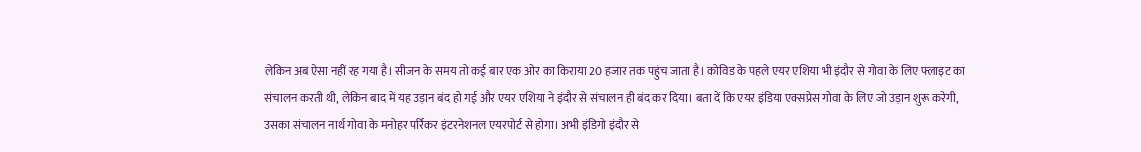लेकिन अब ऐसा नहीं रह गया है। सीजन के समय तो कई बार एक ओर का किराया 20 हजार तक पहुंच जाता है। कोविड के पहले एयर एशिया भी इंदौर से गोवा के लिए फ्लाइट का संचालन करती थी, लेकिन बाद में यह उड़ान बंद हो गई और एयर एशिया ने इंदौर से संचालन ही बंद कर दिया। बता दें कि एयर इंडिया एक्सप्रेस गोवा के लिए जो उड़ान शुरू करेगी, उसका संचालन नार्थ गोवा के मनोहर पर्रिकर इंटरनेशनल एयरपोर्ट से होगा। अभी इंडिगो इंदौर से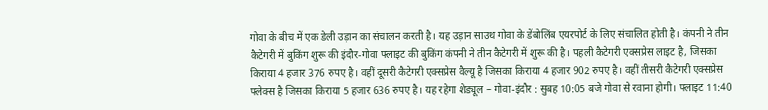गोवा के बीच में एक डेली उड़ान का संचालन करती है। यह उड़ान साउथ गोवा के डेंबोलिंब एयरपोर्ट के लिए संचालित होती है। कंपनी ने तीन कैटेगरी में बुकिंग शुरू की इंदौर-गोवा फ्लाइट की बुकिंग कंपनी ने तीन कैटेगरी में शुरू की है। पहली कैटेगरी एक्सप्रेस लाइट है, जिसका किराया 4 हजार 376 रुपए है। वहीं दूसरी कैटेगरी एक्सप्रेस वैल्यू है जिसका किराया 4 हजार 902 रुपए है। वहीं तीसरी कैटेगरी एक्सप्रेस फ्लेक्स है जिसका किराया 5 हजार 636 रुपए है। यह रहेगा शेड्यूल – गोवा-इंदौर : सुबह 10:05 बजे गोवा से रवाना होगी। फ्लाइट 11:40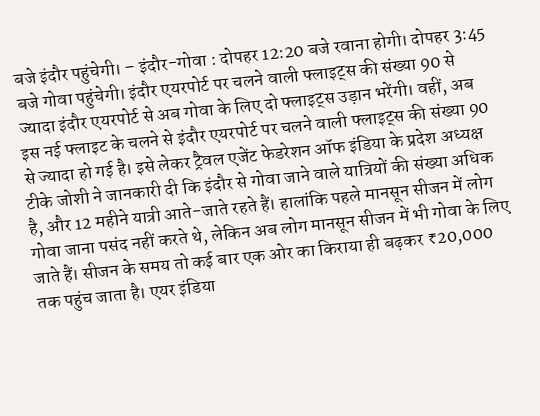बजे इंदौर पहुंचेगी। – इंदौर-गोवा : दोपहर 12:20 बजे रवाना होगी। दोपहर 3:45 बजे गोवा पहुंचेगी। इंदौर एयरपोर्ट पर चलने वाली फ्लाइट्स की संख्या 90 से ज्यादा इंदौर एयरपोर्ट से अब गोवा के लिए दो फ्लाइट्स उड़ान भरेंगी। वहीं, अब इस नई फ्लाइट के चलने से इंदौर एयरपोर्ट पर चलने वाली फ्लाइट्स की संख्या 90 से ज्यादा हो गई है। इसे लेकर ट्रैवल एजेंट फेडरेशन ऑफ इंडिया के प्रदेश अध्यक्ष टीके जोशी ने जानकारी दी कि इंदौर से गोवा जाने वाले यात्रियों की संख्या अधिक है, और 12 महीने यात्री आते-जाते रहते हैं। हालांकि पहले मानसून सीजन में लोग गोवा जाना पसंद नहीं करते थे, लेकिन अब लोग मानसून सीजन में भी गोवा के लिए जाते हैं। सीजन के समय तो कई बार एक ओर का किराया ही बढ़कर ₹20,000 तक पहुंच जाता है। एयर इंडिया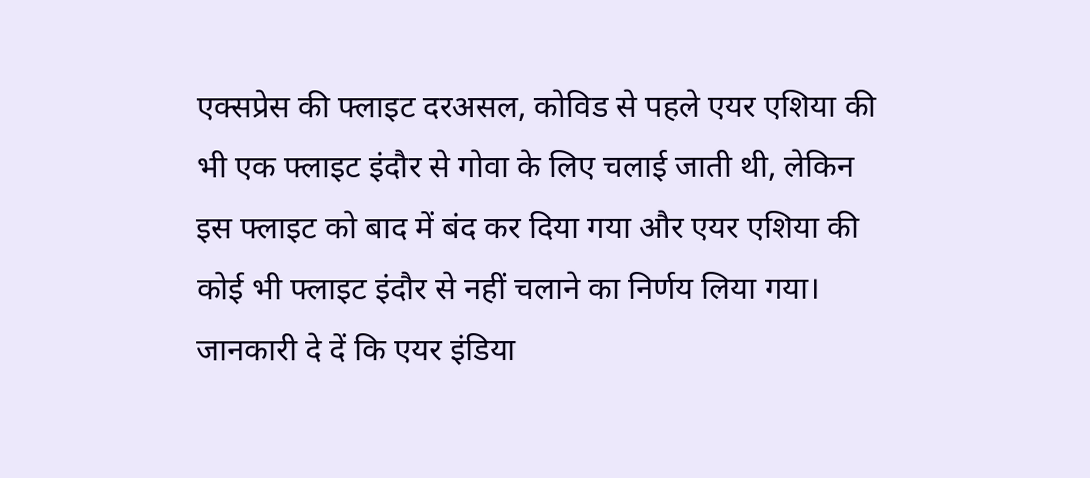एक्सप्रेस की फ्लाइट दरअसल, कोविड से पहले एयर एशिया की भी एक फ्लाइट इंदौर से गोवा के लिए चलाई जाती थी, लेकिन इस फ्लाइट को बाद में बंद कर दिया गया और एयर एशिया की कोई भी फ्लाइट इंदौर से नहीं चलाने का निर्णय लिया गया। जानकारी दे दें कि एयर इंडिया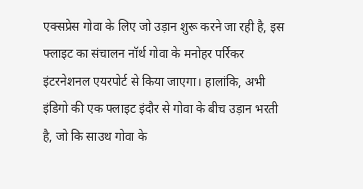एक्सप्रेस गोवा के लिए जो उड़ान शुरू करने जा रही है, इस फ्लाइट का संचालन नॉर्थ गोवा के मनोहर पर्रिकर इंटरनेशनल एयरपोर्ट से किया जाएगा। हालांकि, अभी इंडिगो की एक फ्लाइट इंदौर से गोवा के बीच उड़ान भरती है, जो कि साउथ गोवा के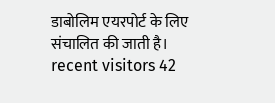डाबोलिम एयरपोर्ट के लिए संचालित की जाती है। recent visitors 42